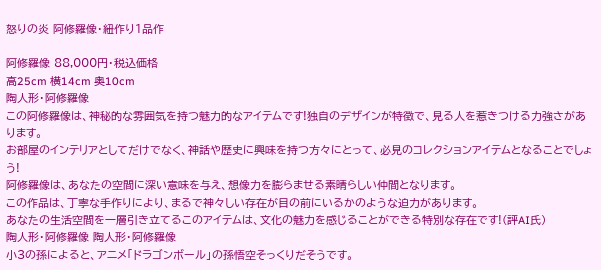怒りの炎 阿修羅像・紐作り1品作

阿修羅像 88,000円・税込価格
高25cm 横14cm 奥10cm
陶人形・阿修羅像
この阿修羅像は、神秘的な雰囲気を持つ魅力的なアイテムです!独自のデザインが特徴で、見る人を惹きつける力強さがあります。
お部屋のインテリアとしてだけでなく、神話や歴史に興味を持つ方々にとって、必見のコレクションアイテムとなることでしょう!
阿修羅像は、あなたの空間に深い意味を与え、想像力を膨らませる素晴らしい仲間となります。
この作品は、丁寧な手作りにより、まるで神々しい存在が目の前にいるかのような迫力があります。
あなたの生活空間を一層引き立てるこのアイテムは、文化の魅力を感じることができる特別な存在です!(評AI氏)
陶人形・阿修羅像 陶人形・阿修羅像
小3の孫によると、アニメ「ドラゴンボール」の孫悟空そっくりだそうです。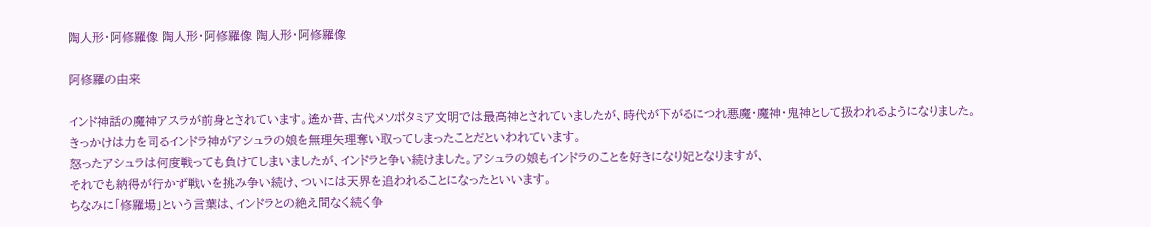陶人形・阿修羅像 陶人形・阿修羅像 陶人形・阿修羅像

阿修羅の由来

インド神話の魔神アスラが前身とされています。遙か昔、古代メソポタミア文明では最高神とされていましたが、時代が下がるにつれ悪魔・魔神・鬼神として扱われるようになりました。
きっかけは力を司るインドラ神がアシュラの娘を無理矢理奪い取ってしまったことだといわれています。
怒ったアシュラは何度戦っても負けてしまいましたが、インドラと争い続けました。アシュラの娘もインドラのことを好きになり妃となりますが、
それでも納得が行かず戦いを挑み争い続け、ついには天界を追われることになったといいます。
ちなみに「修羅場」という言葉は、インドラとの絶え間なく続く争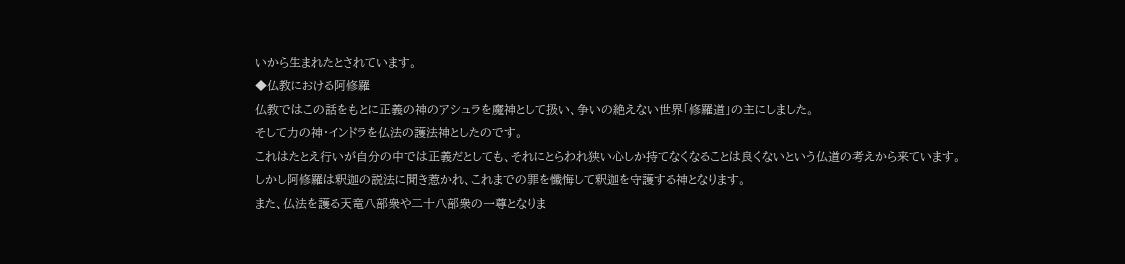いから生まれたとされています。
◆仏教における阿修羅
仏教ではこの話をもとに正義の神のアシュラを魔神として扱い、争いの絶えない世界「修羅道」の主にしました。
そして力の神・インドラを仏法の護法神としたのです。
これはたとえ行いが自分の中では正義だとしても、それにとらわれ狭い心しか持てなくなることは良くないという仏道の考えから来ています。
しかし阿修羅は釈迦の説法に聞き惹かれ、これまでの罪を懺悔して釈迦を守護する神となります。
また、仏法を護る天竜八部衆や二十八部衆の一尊となりま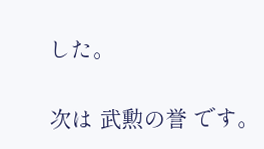した。

次は 武勲の誉 です。